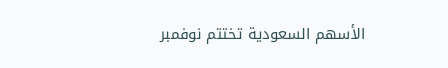الأسهم السعودية تختتم نوفمبر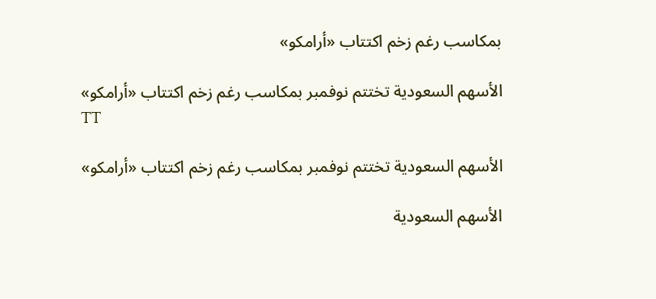بمكاسب رغم زخم اكتتاب «أرامكو»

الأسهم السعودية تختتم نوفمبر بمكاسب رغم زخم اكتتاب «أرامكو»
TT

الأسهم السعودية تختتم نوفمبر بمكاسب رغم زخم اكتتاب «أرامكو»

الأسهم السعودية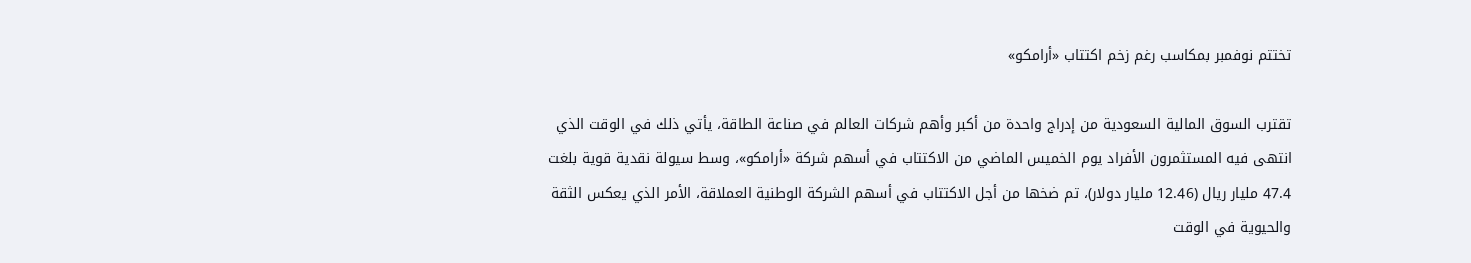تختتم نوفمبر بمكاسب رغم زخم اكتتاب «أرامكو»

تقترب السوق المالية السعودية من إدراج واحدة من أكبر وأهم شركات العالم في صناعة الطاقة، يأتي ذلك في الوقت الذي انتهى فيه المستثمرون الأفراد يوم الخميس الماضي من الاكتتاب في أسهم شركة «أرامكو»، وسط سيولة نقدية قوية بلغت 47.4 مليار ريال (12.46 مليار دولار)، تم ضخها من أجل الاكتتاب في أسهم الشركة الوطنية العملاقة، الأمر الذي يعكس الثقة والحيوية في الوقت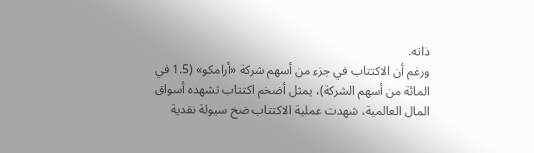ذاته.
ورغم أن الاكتتاب في جزء من أسهم شركة «أرامكو» (1.5 في المائة من أسهم الشركة)، يمثل أضخم اكتتاب تشهده أسواق المال العالمية، شهدت عملية الاكتتاب ضخ سيولة نقدية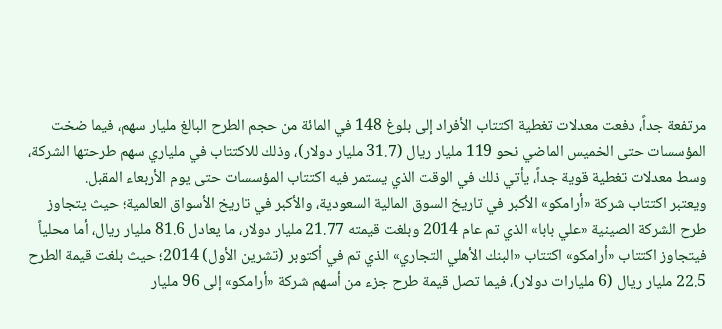مرتفعة جداً، دفعت معدلات تغطية اكتتاب الأفراد إلى بلوغ 148 في المائة من حجم الطرح البالغ مليار سهم، فيما ضخت المؤسسات حتى الخميس الماضي نحو 119 مليار ريال (31.7 مليار دولار)، وذلك للاكتتاب في ملياري سهم طرحتها الشركة، وسط معدلات تغطية قوية جداً، يأتي ذلك في الوقت الذي يستمر فيه اكتتاب المؤسسات حتى يوم الأربعاء المقبل.
ويعتبر اكتتاب شركة «أرامكو» الأكبر في تاريخ السوق المالية السعودية، والأكبر في تاريخ الأسواق العالمية؛ حيث يتجاوز طرح الشركة الصينية «علي بابا» الذي تم عام 2014 وبلغت قيمته 21.77 مليار دولار، ما يعادل 81.6 مليار ريال، أما محلياً فيتجاوز اكتتاب «أرامكو» اكتتاب «البنك الأهلي التجاري» الذي تم في أكتوبر (تشرين الأول) 2014؛ حيث بلغت قيمة الطرح 22.5 مليار ريال (6 مليارات دولار)، فيما تصل قيمة طرح جزء من أسهم شركة «أرامكو» إلى 96 مليار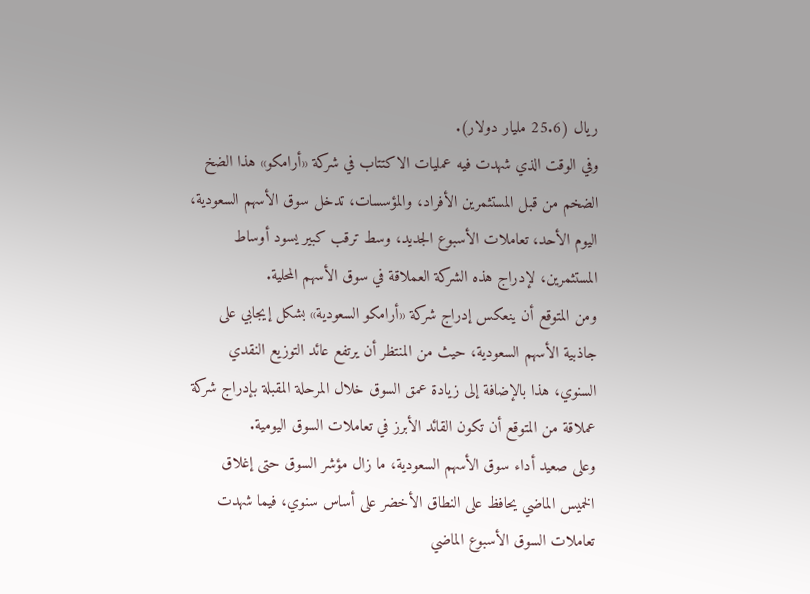ريال (25.6 مليار دولار).
وفي الوقت الذي شهدت فيه عمليات الاكتتاب في شركة «أرامكو» هذا الضخ الضخم من قبل المستثمرين الأفراد، والمؤسسات، تدخل سوق الأسهم السعودية، اليوم الأحد، تعاملات الأسبوع الجديد، وسط ترقب كبير يسود أوساط المستثمرين، لإدراج هذه الشركة العملاقة في سوق الأسهم المحلية.
ومن المتوقع أن ينعكس إدراج شركة «أرامكو السعودية» بشكل إيجابي على جاذبية الأسهم السعودية، حيث من المنتظر أن يرتفع عائد التوزيع النقدي السنوي، هذا بالإضافة إلى زيادة عمق السوق خلال المرحلة المقبلة بإدراج شركة عملاقة من المتوقع أن تكون القائد الأبرز في تعاملات السوق اليومية.
وعلى صعيد أداء سوق الأسهم السعودية، ما زال مؤشر السوق حتى إغلاق الخميس الماضي يحافظ على النطاق الأخضر على أساس سنوي، فيما شهدت تعاملات السوق الأسبوع الماضي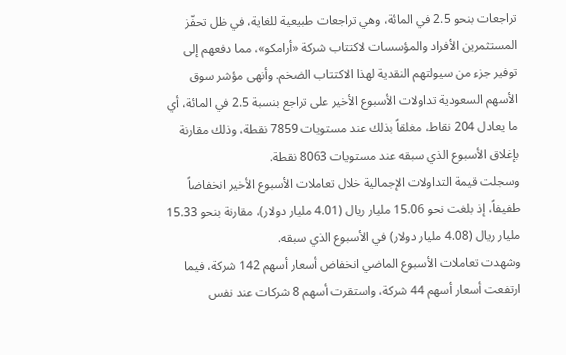تراجعات بنحو 2.5 في المائة، وهي تراجعات طبيعية للغاية، في ظل تحفّز المستثمرين الأفراد والمؤسسات لاكتتاب شركة «أرامكو»، مما دفعهم إلى توفير جزء من سيولتهم النقدية لهذا الاكتتاب الضخم. وأنهى مؤشر سوق الأسهم السعودية تداولات الأسبوع الأخير على تراجع بنسبة 2.5 في المائة، أي ما يعادل 204 نقاط، مغلقاً بذلك عند مستويات 7859 نقطة، وذلك مقارنة بإغلاق الأسبوع الذي سبقه عند مستويات 8063 نقطة.
وسجلت قيمة التداولات الإجمالية خلال تعاملات الأسبوع الأخير انخفاضاً طفيفاً، إذ بلغت نحو 15.06 مليار ريال (4.01 مليار دولار)، مقارنة بنحو 15.33 مليار ريال (4.08 مليار دولار) في الأسبوع الذي سبقه.
وشهدت تعاملات الأسبوع الماضي انخفاض أسعار أسهم 142 شركة، فيما ارتفعت أسعار أسهم 44 شركة، واستقرت أسهم 8 شركات عند نفس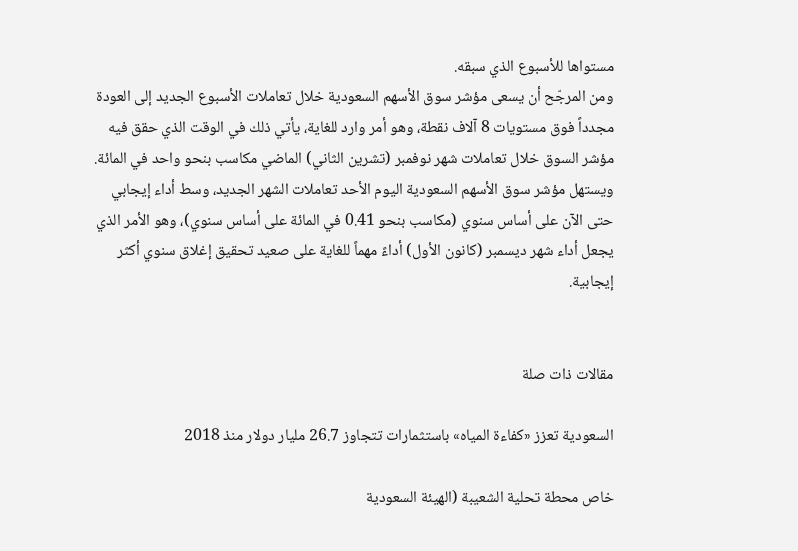مستواها للأسبوع الذي سبقه.
ومن المرجّح أن يسعى مؤشر سوق الأسهم السعودية خلال تعاملات الأسبوع الجديد إلى العودة مجدداً فوق مستويات 8 آلاف نقطة، وهو أمر وارد للغاية، يأتي ذلك في الوقت الذي حقق فيه مؤشر السوق خلال تعاملات شهر نوفمبر (تشرين الثاني) الماضي مكاسب بنحو واحد في المائة.
ويستهل مؤشر سوق الأسهم السعودية اليوم الأحد تعاملات الشهر الجديد، وسط أداء إيجابي حتى الآن على أساس سنوي (مكاسب بنحو 0.41 في المائة على أساس سنوي)، وهو الأمر الذي يجعل أداء شهر ديسمبر (كانون الأول) أداءً مهماً للغاية على صعيد تحقيق إغلاق سنوي أكثر إيجابية.


مقالات ذات صلة

السعودية تعزز «كفاءة المياه» باستثمارات تتجاوز 26.7 مليار دولار منذ 2018

خاص محطة تحلية الشعيبة (الهيئة السعودية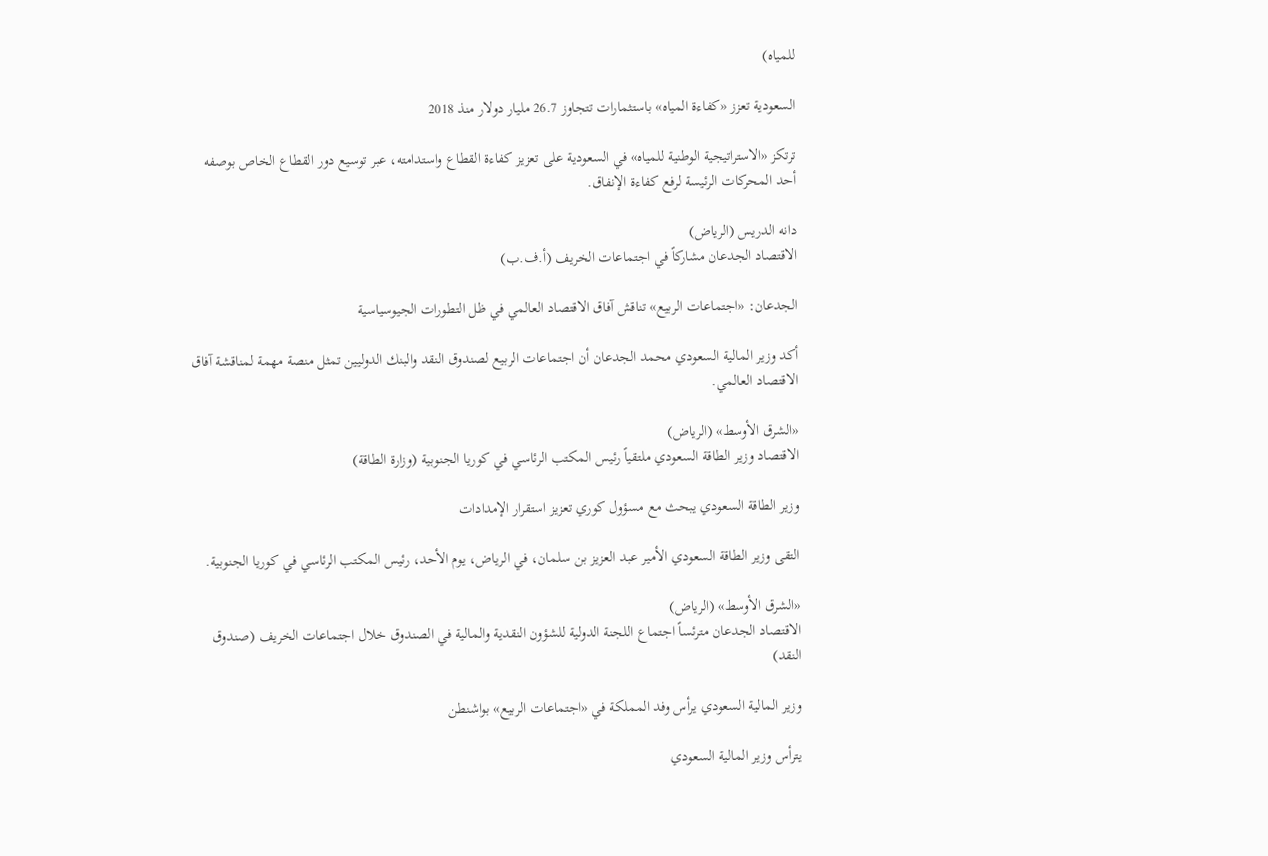للمياه)

السعودية تعزز «كفاءة المياه» باستثمارات تتجاوز 26.7 مليار دولار منذ 2018

ترتكز «الاستراتيجية الوطنية للمياه» في السعودية على تعزيز كفاءة القطاع واستدامته، عبر توسيع دور القطاع الخاص بوصفه أحد المحركات الرئيسة لرفع كفاءة الإنفاق.

دانه الدريس (الرياض)
الاقتصاد الجدعان مشاركاً في اجتماعات الخريف (أ.ف.ب)

الجدعان: «اجتماعات الربيع» تناقش آفاق الاقتصاد العالمي في ظل التطورات الجيوسياسية

أكد وزير المالية السعودي محمد الجدعان أن اجتماعات الربيع لصندوق النقد والبنك الدوليين تمثل منصة مهمة لمناقشة آفاق الاقتصاد العالمي.

«الشرق الأوسط» (الرياض)
الاقتصاد وزير الطاقة السعودي ملتقياً رئيس المكتب الرئاسي في كوريا الجنوبية (وزارة الطاقة)

وزير الطاقة السعودي يبحث مع مسؤول كوري تعزيز استقرار الإمدادات

التقى وزير الطاقة السعودي الأمير عبد العزيز بن سلمان، في الرياض، يوم الأحد، رئيس المكتب الرئاسي في كوريا الجنوبية.

«الشرق الأوسط» (الرياض)
الاقتصاد الجدعان مترئساً اجتماع اللجنة الدولية للشؤون النقدية والمالية في الصندوق خلال اجتماعات الخريف (صندوق النقد)

وزير المالية السعودي يرأس وفد المملكة في «اجتماعات الربيع» بواشنطن

يترأس وزير المالية السعودي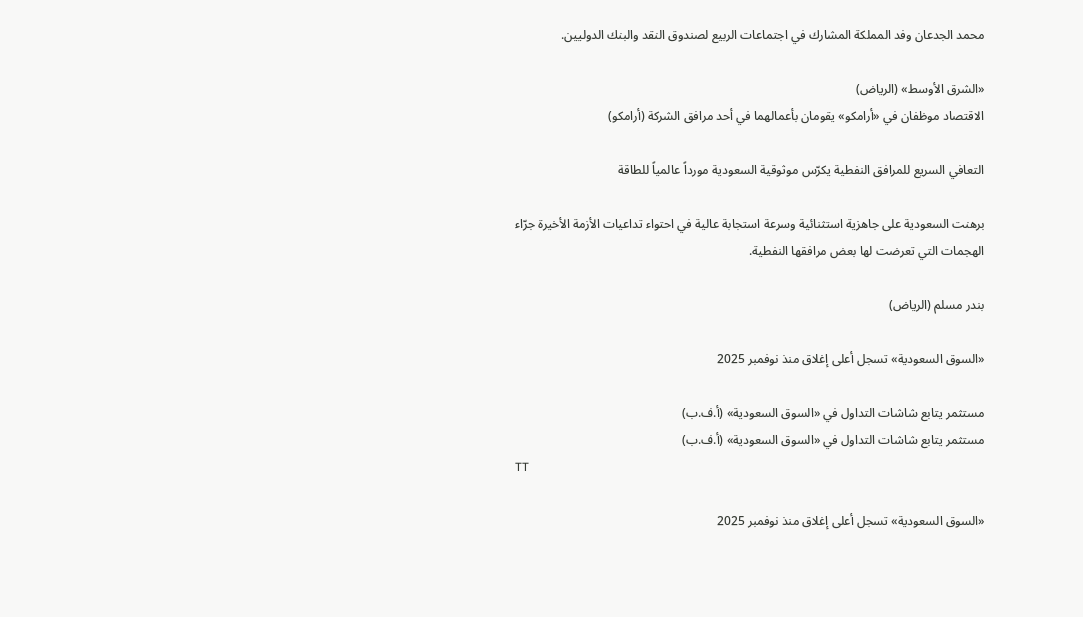محمد الجدعان وفد المملكة المشارك في اجتماعات الربيع لصندوق النقد والبنك الدوليين.

«الشرق الأوسط» (الرياض)
الاقتصاد موظفان في «أرامكو» يقومان بأعمالهما في أحد مرافق الشركة (أرامكو)

التعافي السريع للمرافق النفطية يكرّس موثوقية السعودية مورداً عالمياً للطاقة

برهنت السعودية على جاهزية استثنائية وسرعة استجابة عالية في احتواء تداعيات الأزمة الأخيرة جرّاء الهجمات التي تعرضت لها بعض مرافقها النفطية.

بندر مسلم (الرياض)

«السوق السعودية» تسجل أعلى إغلاق منذ نوفمبر 2025

مستثمر يتابع شاشات التداول في «السوق السعودية» (أ.ف.ب)
مستثمر يتابع شاشات التداول في «السوق السعودية» (أ.ف.ب)
TT

«السوق السعودية» تسجل أعلى إغلاق منذ نوفمبر 2025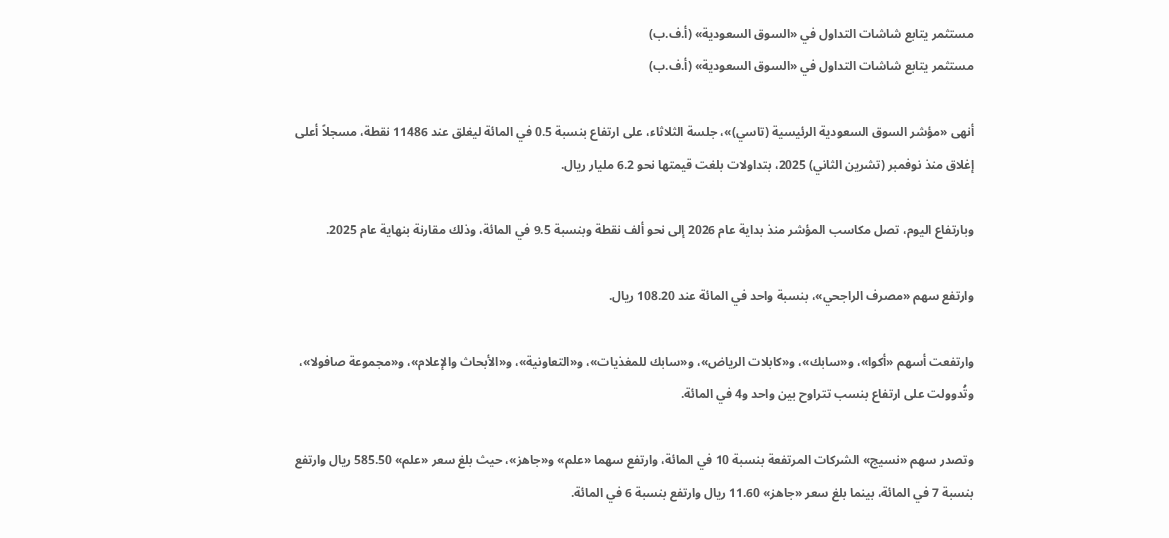مستثمر يتابع شاشات التداول في «السوق السعودية» (أ.ف.ب)
مستثمر يتابع شاشات التداول في «السوق السعودية» (أ.ف.ب)

أنهى «مؤشر السوق السعودية الرئيسية (تاسي)»، جلسة الثلاثاء، على ارتفاع بنسبة 0.5 في المائة ليغلق عند 11486 نقطة، مسجلاً أعلى إغلاق منذ نوفمبر (تشرين الثاني) 2025، بتداولات بلغت قيمتها نحو 6.2 مليار ريال.

وبارتفاع اليوم، تصل مكاسب المؤشر منذ بداية عام 2026 إلى نحو ألف نقطة وبنسبة 9.5 في المائة، وذلك مقارنة بنهاية عام 2025.

وارتفع سهم «مصرف الراجحي»، بنسبة واحد في المائة عند 108.20 ريال.

وارتفعت أسهم «أكوا»، و«سابك»، و«كابلات الرياض»، و«سابك للمغذيات»، و«التعاونية»، و«الأبحاث والإعلام»، و«مجموعة صافولا»، وتُدوولت على ارتفاع بنسب تتراوح بين واحد و4 في المائة.

وتصدر سهم «نسيج» الشركات المرتفعة بنسبة 10 في المائة، وارتفع سهما «علم» و«جاهز»، حيث بلغ سعر «علم» 585.50 ريال وارتفع بنسبة 7 في المائة، بينما بلغ سعر «جاهز» 11.60 ريال وارتفع بنسبة 6 في المائة.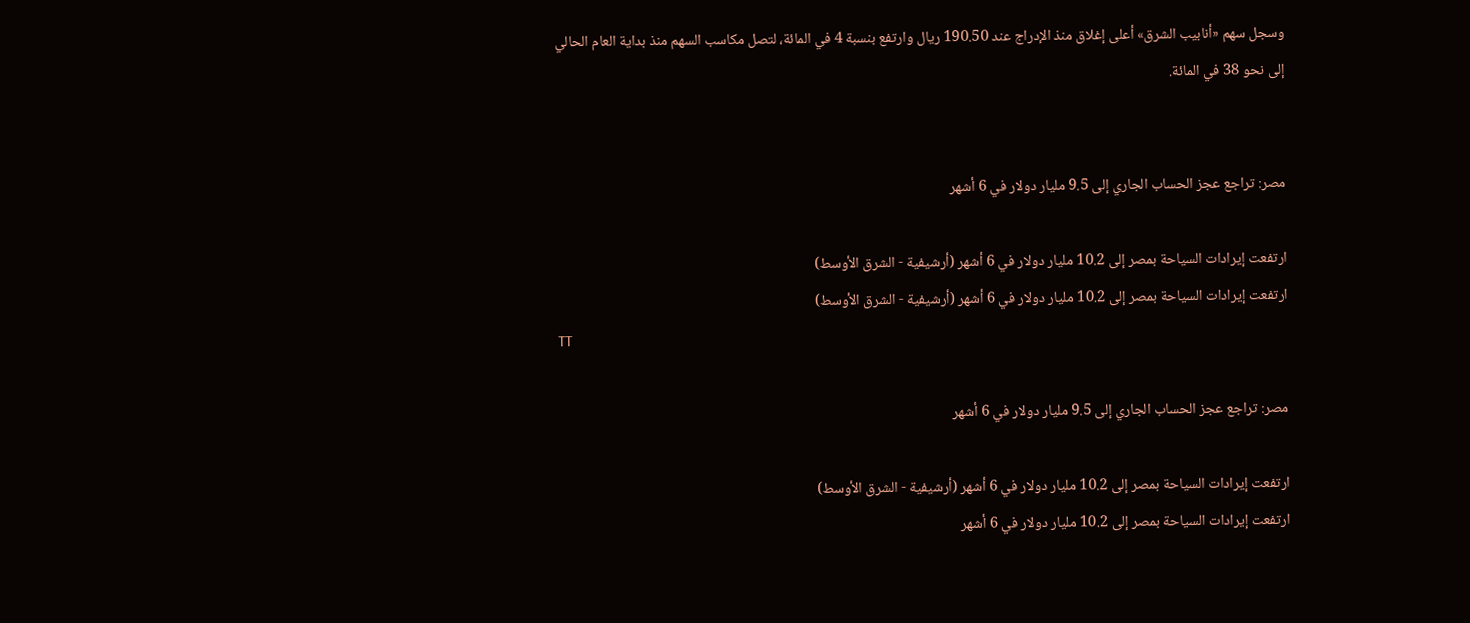وسجل سهم «أنابيب الشرق» أعلى إغلاق منذ الإدراج عند 190.50 ريال وارتفع بنسبة 4 في المائة، لتصل مكاسب السهم منذ بداية العام الحالي إلى نحو 38 في المائة.


مصر: تراجع عجز الحساب الجاري إلى 9.5 مليار دولار في 6 أشهر

ارتفعت إيرادات السياحة بمصر إلى 10.2 مليار دولار في 6 أشهر (أرشيفية - الشرق الأوسط)
ارتفعت إيرادات السياحة بمصر إلى 10.2 مليار دولار في 6 أشهر (أرشيفية - الشرق الأوسط)
TT

مصر: تراجع عجز الحساب الجاري إلى 9.5 مليار دولار في 6 أشهر

ارتفعت إيرادات السياحة بمصر إلى 10.2 مليار دولار في 6 أشهر (أرشيفية - الشرق الأوسط)
ارتفعت إيرادات السياحة بمصر إلى 10.2 مليار دولار في 6 أشهر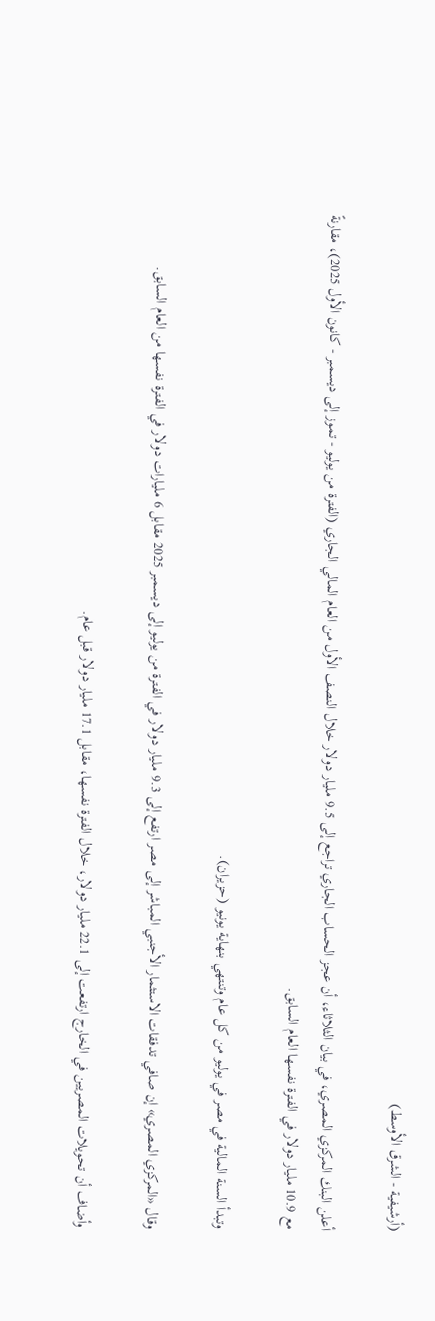(أرشيفية - الشرق الأوسط)

أعلن البنك المركزي المصري، في بيان ‌الثلاثاء، ‌أن عجز ‌الحساب الجاري تراجع إلى 9.5 مليار دولار خلال النصف الأول من العام المالي الجاري (الفترة من يوليو ‌- تموز إلى ‌ديسمبر - كانون ‌الأول ‌2025)، مقارنةً مع 10.9 مليار ‌دولار في الفترة نفسها العام السابق.

وتبدأ السنة المالية في مصر في يوليو من كل عام وتنتهي بنهاية يونيو (حزيران).

وقال «المركزي المصري» إن صافي تدفقات الاستثمار الأجنبي المباشر إلى مصر ارتفع إلى 9.3 مليار دولار في الفترة من يوليو إلى ديسمبر 2025 مقابل 6 مليارات دولار في الفترة نفسها من العام السابق.

وأضاف أن تحويلات المصريين في الخارج ارتفعت إلى 22.1 مليار دولار، خلال الفترة نفسها، مقابل 17.1 مليار دولار قبل عام.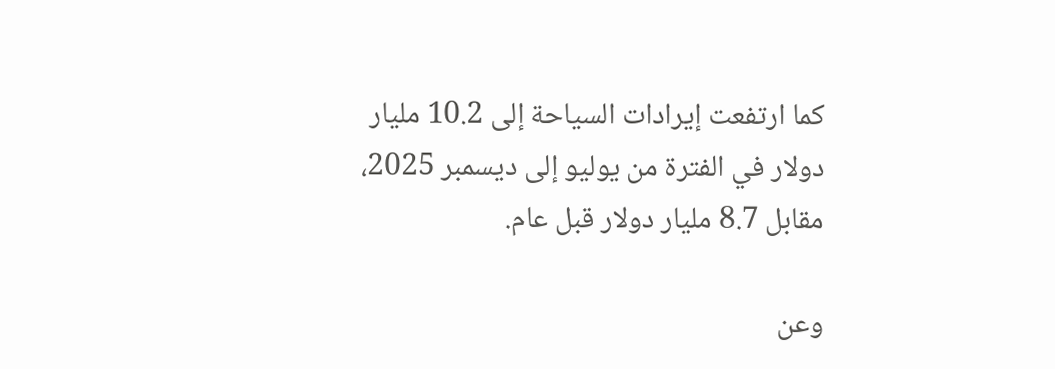كما ارتفعت إيرادات السياحة إلى 10.2 مليار دولار في الفترة من يوليو إلى ديسمبر 2025، مقابل 8.7 مليار دولار قبل عام.

وعن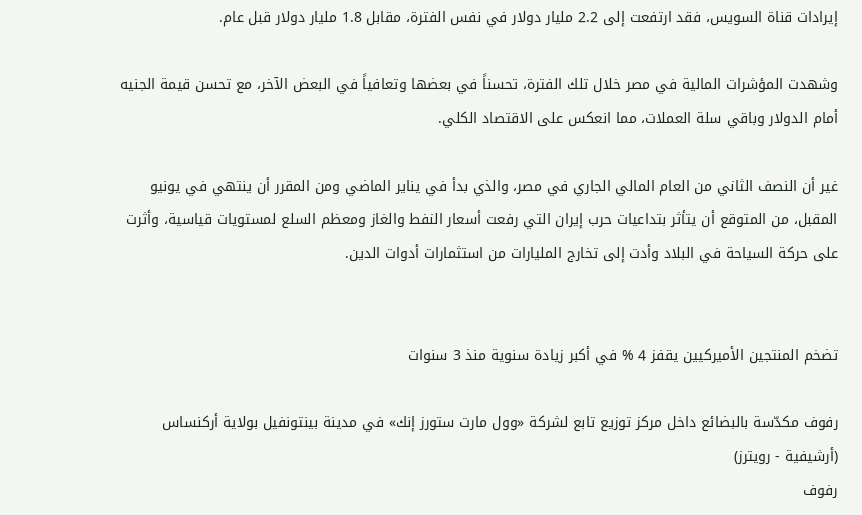إيرادات ‌قناة ‌السويس، فقد ارتفعت إلى ‌2.2 مليار دولار في نفس الفترة، ‌مقابل 1.8 مليار دولار قبل عام.

وشهدت المؤشرات المالية في مصر خلال تلك الفترة، تحسناً في بعضها وتعافياً في البعض الآخر، مع تحسن قيمة الجنيه أمام الدولار وباقي سلة العملات، مما انعكس على الاقتصاد الكلي.

غير أن النصف الثاني من العام المالي الجاري في مصر، والذي بدأ في يناير الماضي ومن المقرر أن ينتهي في يونيو المقبل، من المتوقع أن يتأثر بتداعيات حرب إيران التي رفعت أسعار النفط والغاز ومعظم السلع لمستويات قياسية، وأثرت على حركة السياحة في البلاد وأدت إلى تخارج المليارات من استثمارات أدوات الدين.


تضخم المنتجين الأميركيين يقفز 4 % في أكبر زيادة سنوية منذ 3 سنوات

رفوف مكدّسة بالبضائع داخل مركز توزيع تابع لشركة «وول مارت ستورز إنك» في مدينة بينتونفيل بولاية أركنساس (أرشيفية - رويترز)
رفوف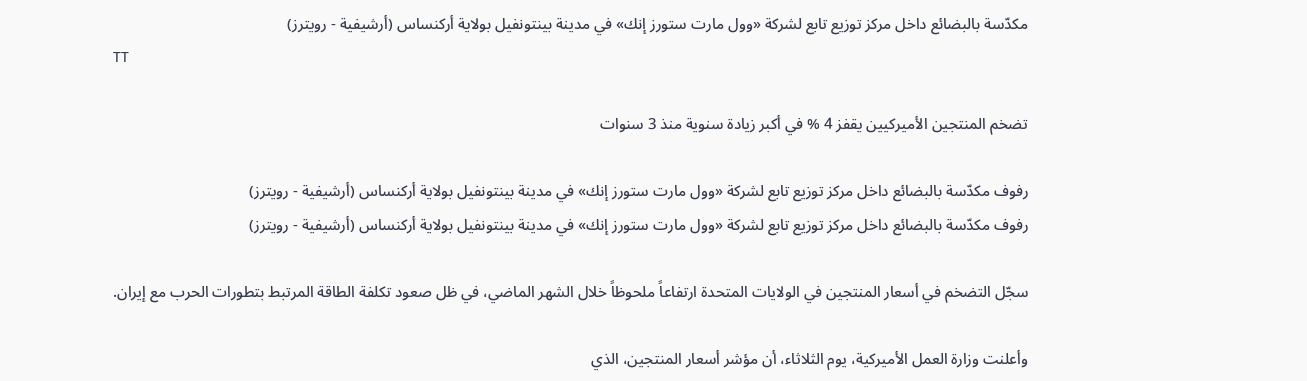مكدّسة بالبضائع داخل مركز توزيع تابع لشركة «وول مارت ستورز إنك» في مدينة بينتونفيل بولاية أركنساس (أرشيفية - رويترز)
TT

تضخم المنتجين الأميركيين يقفز 4 % في أكبر زيادة سنوية منذ 3 سنوات

رفوف مكدّسة بالبضائع داخل مركز توزيع تابع لشركة «وول مارت ستورز إنك» في مدينة بينتونفيل بولاية أركنساس (أرشيفية - رويترز)
رفوف مكدّسة بالبضائع داخل مركز توزيع تابع لشركة «وول مارت ستورز إنك» في مدينة بينتونفيل بولاية أركنساس (أرشيفية - رويترز)

سجّل التضخم في أسعار المنتجين في الولايات المتحدة ارتفاعاً ملحوظاً خلال الشهر الماضي، في ظل صعود تكلفة الطاقة المرتبط بتطورات الحرب مع إيران.

وأعلنت وزارة العمل الأميركية، يوم الثلاثاء، أن مؤشر أسعار المنتجين، الذي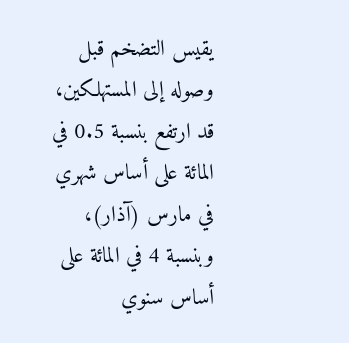يقيس التضخم قبل وصوله إلى المستهلكين، قد ارتفع بنسبة 0.5 في المائة على أساس شهري في مارس (آذار)، وبنسبة 4 في المائة على أساس سنوي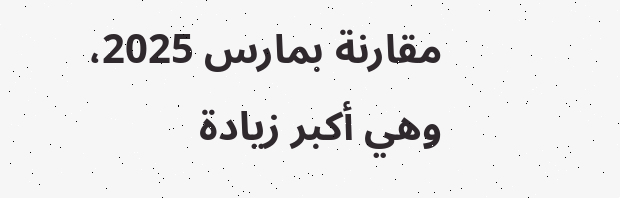مقارنة بمارس 2025، وهي أكبر زيادة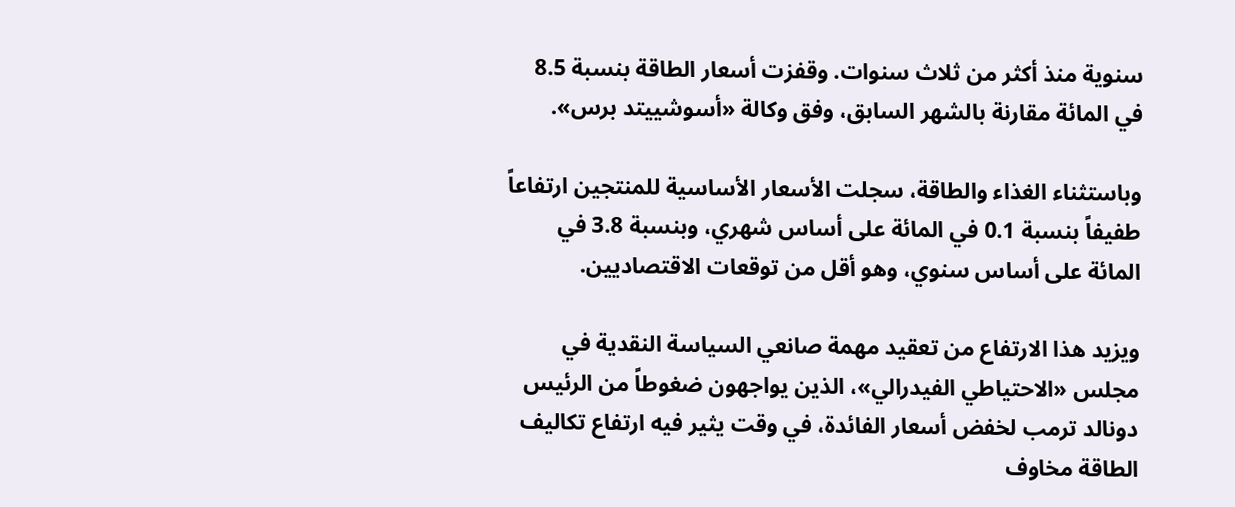سنوية منذ أكثر من ثلاث سنوات. وقفزت أسعار الطاقة بنسبة 8.5 في المائة مقارنة بالشهر السابق، وفق وكالة «أسوشييتد برس».

وباستثناء الغذاء والطاقة، سجلت الأسعار الأساسية للمنتجين ارتفاعاً طفيفاً بنسبة 0.1 في المائة على أساس شهري، وبنسبة 3.8 في المائة على أساس سنوي، وهو أقل من توقعات الاقتصاديين.

ويزيد هذا الارتفاع من تعقيد مهمة صانعي السياسة النقدية في مجلس «الاحتياطي الفيدرالي»، الذين يواجهون ضغوطاً من الرئيس دونالد ترمب لخفض أسعار الفائدة، في وقت يثير فيه ارتفاع تكاليف الطاقة مخاوف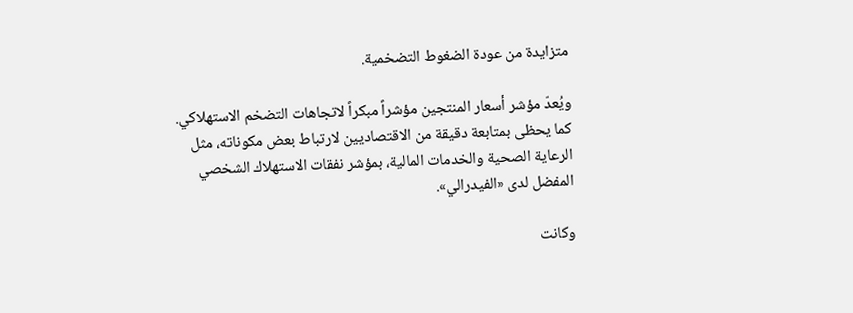متزايدة من عودة الضغوط التضخمية.

ويُعدّ مؤشر أسعار المنتجين مؤشراً مبكراً لاتجاهات التضخم الاستهلاكي. كما يحظى بمتابعة دقيقة من الاقتصاديين لارتباط بعض مكوناته، مثل الرعاية الصحية والخدمات المالية، بمؤشر نفقات الاستهلاك الشخصي المفضل لدى «الفيدرالي».

وكانت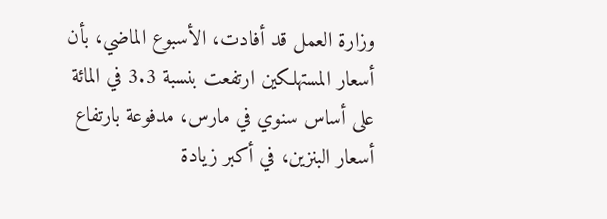وزارة العمل قد أفادت، الأسبوع الماضي، بأن أسعار المستهلكين ارتفعت بنسبة 3.3 في المائة على أساس سنوي في مارس، مدفوعة بارتفاع أسعار البنزين، في أكبر زيادة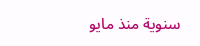سنوية منذ مايو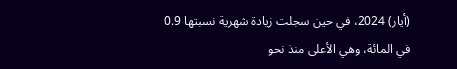(أيار) 2024، في حين سجلت زيادة شهرية نسبتها 0.9 في المائة، وهي الأعلى منذ نحو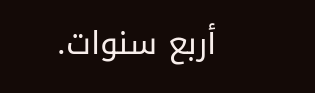أربع سنوات.